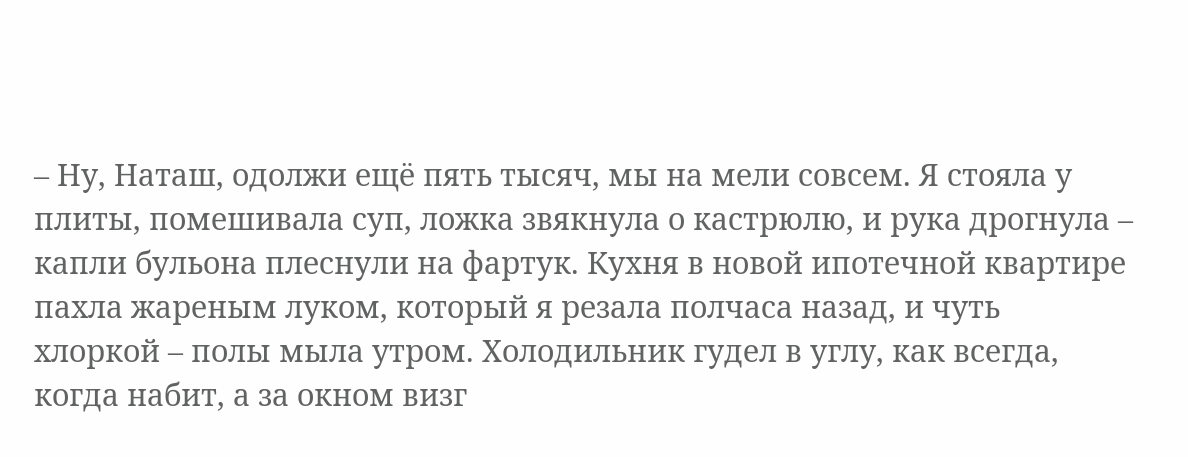– Ну, Наташ, одолжи ещё пять тысяч, мы на мели совсем. Я стояла у плиты, помешивала суп, ложка звякнула о кастрюлю, и рука дрогнула – капли бульона плеснули на фартук. Кухня в новой ипотечной квартире пахла жареным луком, который я резала полчаса назад, и чуть хлоркой – полы мыла утром. Холодильник гудел в углу, как всегда, когда набит, а за окном визг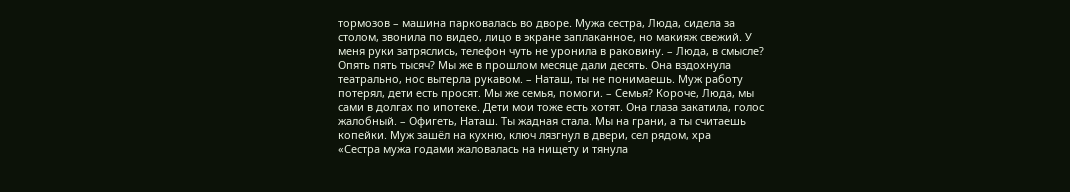тормозов – машина парковалась во дворе. Мужа сестра, Люда, сидела за столом, звонила по видео, лицо в экране заплаканное, но макияж свежий. У меня руки затряслись, телефон чуть не уронила в раковину. – Люда, в смысле? Опять пять тысяч? Мы же в прошлом месяце дали десять. Она вздохнула театрально, нос вытерла рукавом. – Наташ, ты не понимаешь. Муж работу потерял, дети есть просят. Мы же семья, помоги. – Семья? Короче, Люда, мы сами в долгах по ипотеке. Дети мои тоже есть хотят. Она глаза закатила, голос жалобный. – Офигеть, Наташ. Ты жадная стала. Мы на грани, а ты считаешь копейки. Муж зашёл на кухню, ключ лязгнул в двери, сел рядом, хра
«Сестра мужа годами жаловалась на нищету и тянула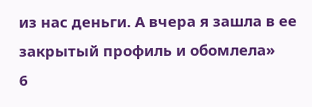из нас деньги. А вчера я зашла в ее закрытый профиль и обомлела»
6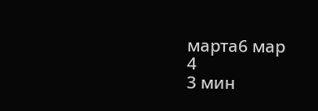марта6 мар
4
3 мин